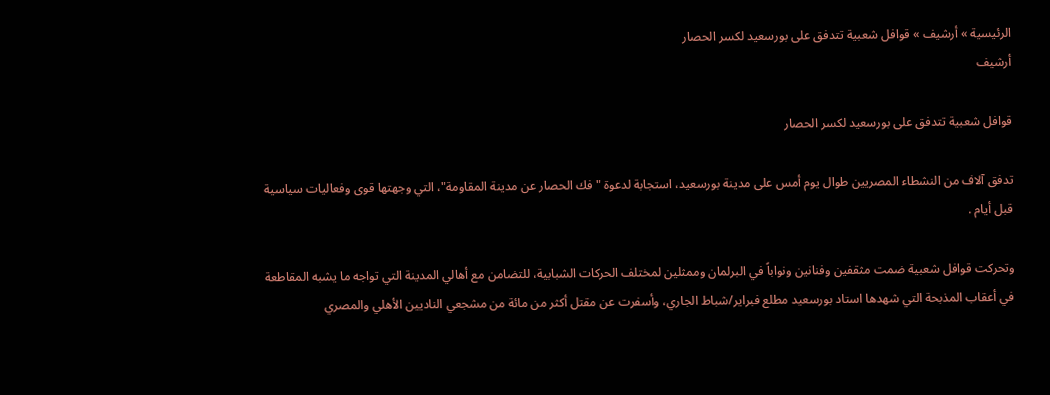الرئيسية » أرشيف » قوافل شعبية تتدفق على بورسعيد لكسر الحصار
أرشيف

قوافل شعبية تتدفق على بورسعيد لكسر الحصار

تدفق آلاف من النشطاء المصريين طوال يوم أمس على مدينة بورسعيد، استجابة لدعوة "فك الحصار عن مدينة المقاومة"، التي وجهتها قوى وفعاليات سياسية قبل أيام .

وتحركت قوافل شعبية ضمت مثقفين وفنانين ونواباً في البرلمان وممثلين لمختلف الحركات الشبابية، للتضامن مع أهالي المدينة التي تواجه ما يشبه المقاطعة في أعقاب المذبحة التي شهدها استاد بورسعيد مطلع فبراير/شباط الجاري، وأسفرت عن مقتل أكثر من مائة من مشجعي الناديين الأهلي والمصري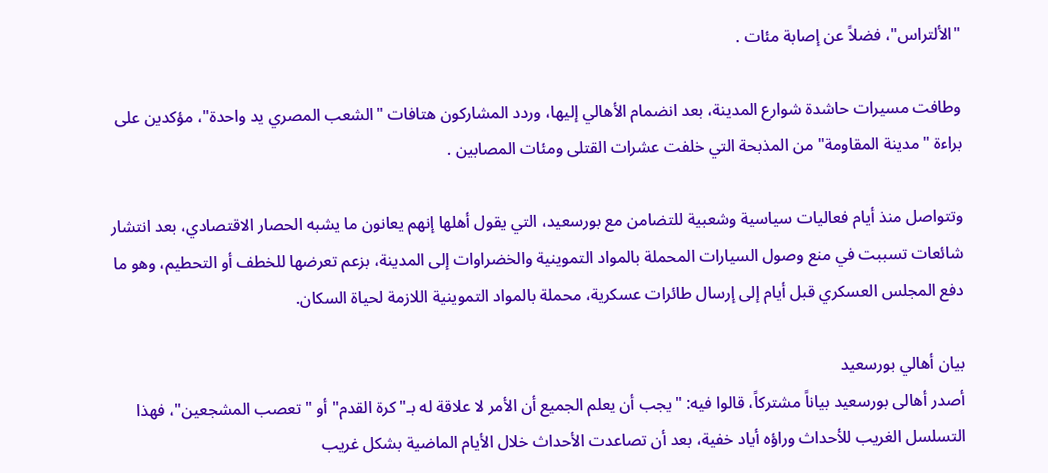"الألتراس"، فضلاً عن إصابة مئات .

وطافت مسيرات حاشدة شوارع المدينة، بعد انضمام الأهالي إليها، وردد المشاركون هتافات "الشعب المصري يد واحدة"، مؤكدين على براءة "مدينة المقاومة" من المذبحة التي خلفت عشرات القتلى ومئات المصابين .

وتتواصل منذ أيام فعاليات سياسية وشعبية للتضامن مع بورسعيد، التي يقول أهلها إنهم يعانون ما يشبه الحصار الاقتصادي، بعد انتشار شائعات تسببت في منع وصول السيارات المحملة بالمواد التموينية والخضراوات إلى المدينة، بزعم تعرضها للخطف أو التحطيم، وهو ما دفع المجلس العسكري قبل أيام إلى إرسال طائرات عسكرية، محملة بالمواد التموينية اللازمة لحياة السكان.

بيان أهالي بورسعيد
أصدر أهالى بورسعيد بياناً مشتركاً، قالوا فيه: "يجب أن يعلم الجميع أن الأمر لا علاقة له بـ"كرة القدم" أو "تعصب المشجعين"، فهذا التسلسل الغريب للأحداث وراؤه أياد خفية، بعد أن تصاعدت الأحداث خلال الأيام الماضية بشكل غريب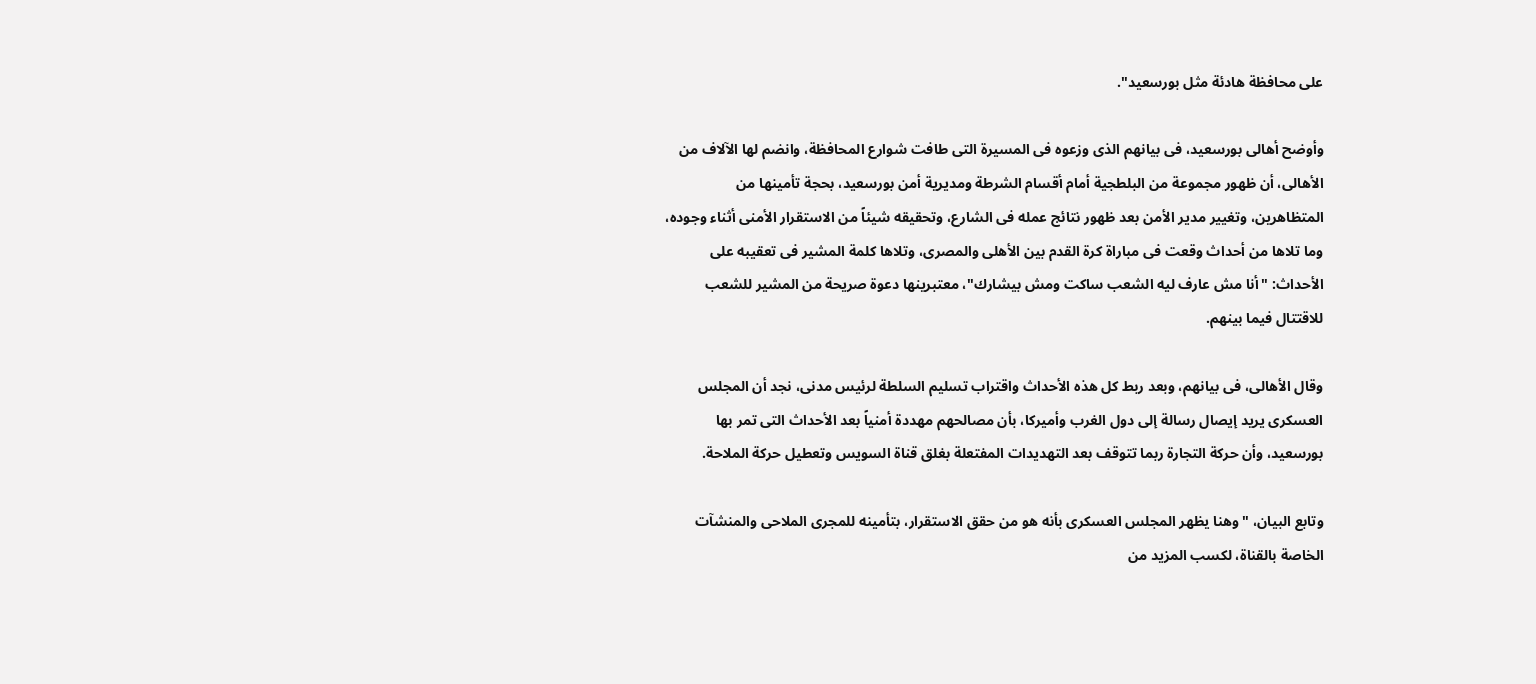على محافظة هادئة مثل بورسعيد".

وأوضح أهالى بورسعيد، فى بيانهم الذى وزعوه فى المسيرة التى طافت شوارع المحافظة، وانضم لها الآلاف من الأهالى، أن ظهور مجموعة من البلطجية أمام أقسام الشرطة ومديرية أمن بورسعيد، بحجة تأمينها من المتظاهرين، وتغيير مدير الأمن بعد ظهور نتائج عمله فى الشارع، وتحقيقه شيئاً من الاستقرار الأمنى أثناء وجوده، وما تلاها من أحداث وقعت فى مباراة كرة القدم بين الأهلى والمصرى، وتلاها كلمة المشير فى تعقيبه على الأحداث: "أنا مش عارف ليه الشعب ساكت ومش بيشارك"، معتبرينها دعوة صريحة من المشير للشعب للاقتتال فيما بينهم.

وقال الأهالى، فى بيانهم، وبعد ربط كل هذه الأحداث واقتراب تسليم السلطة لرئيس مدنى، نجد أن المجلس العسكرى يريد إيصال رسالة إلى دول الغرب وأميركا، بأن مصالحهم مهددة أمنياً بعد الأحداث التى تمر بها بورسعيد، وأن حركة التجارة ربما تتوقف بعد التهديدات المفتعلة بغلق قناة السويس وتعطيل حركة الملاحة.

وتابع البيان، "وهنا يظهر المجلس العسكرى بأنه هو من حقق الاستقرار، بتأمينه للمجرى الملاحى والمنشآت الخاصة بالقناة، لكسب المزيد من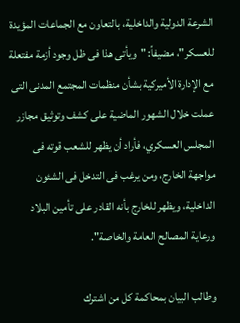الشرعة الدولية والداخلية، بالتعاون مع الجماعات المؤيدة للعسكر"، مضيفاً: "ويأتى هذا فى ظل وجود أزمة مفتعلة مع الإدارة الأميركية بشأن منظمات المجتمع المدنى التى عملت خلال الشهور الماضية على كشف وتوثيق مجازر المجلس العسكري، فأراد أن يظهر للشعب قوته فى مواجهة الخارج، ومن يرغب فى التدخل فى الشئون الداخلية، ويظهر للخارج بأنه القادر على تأمين البلاد ورعاية المصالح العامة والخاصة".

وطالب البيان بمحاكمة كل من اشترك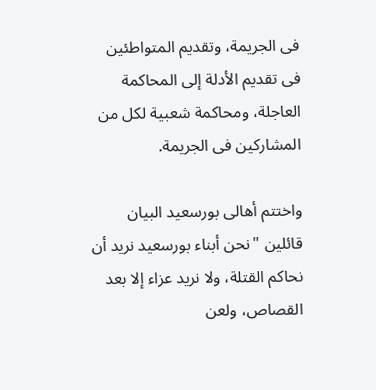فى الجريمة، وتقديم المتواطئين فى تقديم الأدلة إلى المحاكمة العاجلة، ومحاكمة شعبية لكل من المشاركين فى الجريمة.

واختتم أهالى بورسعيد البيان قائلين "نحن أبناء بورسعيد نريد أن نحاكم القتلة، ولا نريد عزاء إلا بعد القصاص، ولعن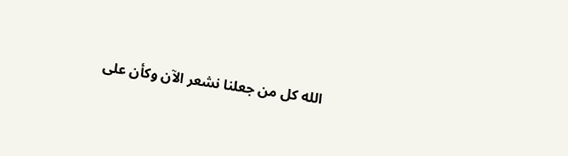الله كل من جعلنا نشعر الآن وكأن على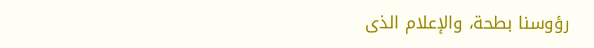رؤوسنا بطحة، والإعلام الذى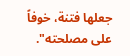جعلها فتنة، خوفاً على مصلحته".